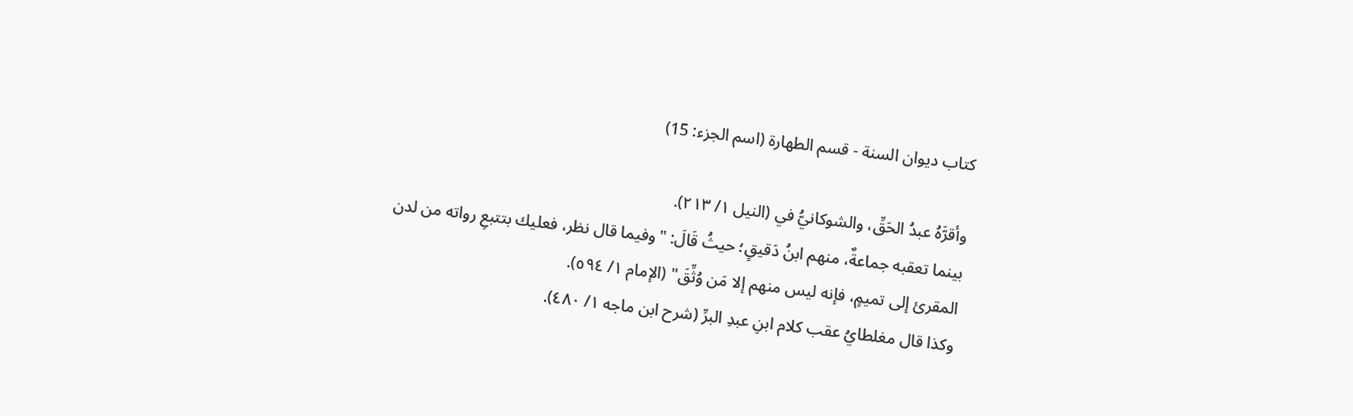كتاب ديوان السنة - قسم الطهارة (اسم الجزء: 15)

وأقرَّهُ عبدُ الحَقِّ، والشوكانيُّ في (النيل ١/ ٢١٣).
بينما تعقبه جماعةٌ، منهم ابنُ دَقيقٍ؛ حيثُ قَالَ: "وفيما قال نظر، فعليك بتتبعِ رواته من لدن المقرئ إلى تميمٍ، فإنه ليس منهم إلا مَن وُثِّقَ" (الإمام ١/ ٥٩٤).
وكذا قال مغلطايُ عقب كلام ابنِ عبدِ البرِّ (شرح ابن ماجه ١/ ٤٨٠).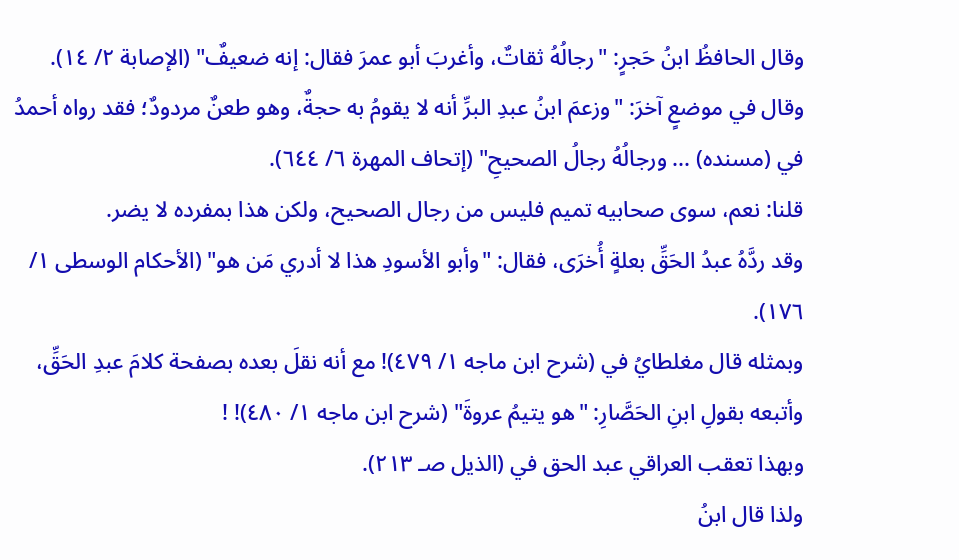وقال الحافظُ ابنُ حَجرٍ: "رجالُهُ ثقاتٌ، وأغربَ أبو عمرَ فقال: إنه ضعيفٌ" (الإصابة ٢/ ١٤).
وقال في موضعٍ آخرَ: "وزعمَ ابنُ عبدِ البرِّ أنه لا يقومُ به حجةٌ، وهو طعنٌ مردودٌ؛ فقد رواه أحمدُ في (مسنده) ... ورجالُهُ رجالُ الصحيحِ" (إتحاف المهرة ٦/ ٦٤٤).
قلنا: نعم، سوى صحابيه تميم فليس من رجال الصحيح، ولكن هذا بمفرده لا يضر.
وقد ردَّهُ عبدُ الحَقِّ بعلةٍ أُخرَى، فقال: "وأبو الأسودِ هذا لا أدري مَن هو" (الأحكام الوسطى ١/ ١٧٦).
وبمثله قال مغلطايُ في (شرح ابن ماجه ١/ ٤٧٩)! مع أنه نقلَ بعده بصفحة كلامَ عبدِ الحَقِّ، وأتبعه بقولِ ابنِ الحَصَّارِ: "هو يتيمُ عروةَ" (شرح ابن ماجه ١/ ٤٨٠)! !
وبهذا تعقب العراقي عبد الحق في (الذيل صـ ٢١٣).
ولذا قال ابنُ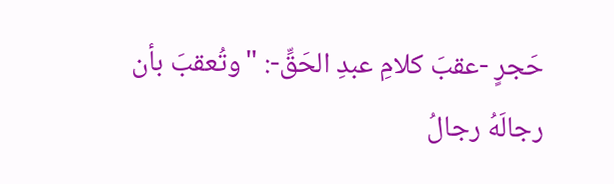حَجرٍ -عقبَ كلامِ عبدِ الحَقِّ-: "وتُعقبَ بأن رجالَهُ رجالُ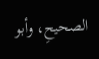الصحيحِ، وأبو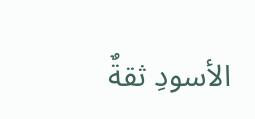الأسودِ ثقةٌ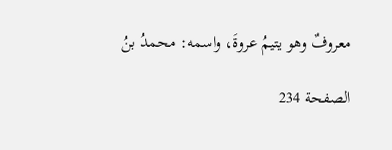معروفٌ وهو يتيمُ عروةَ، واسمه: محمدُ بنُ

الصفحة 234